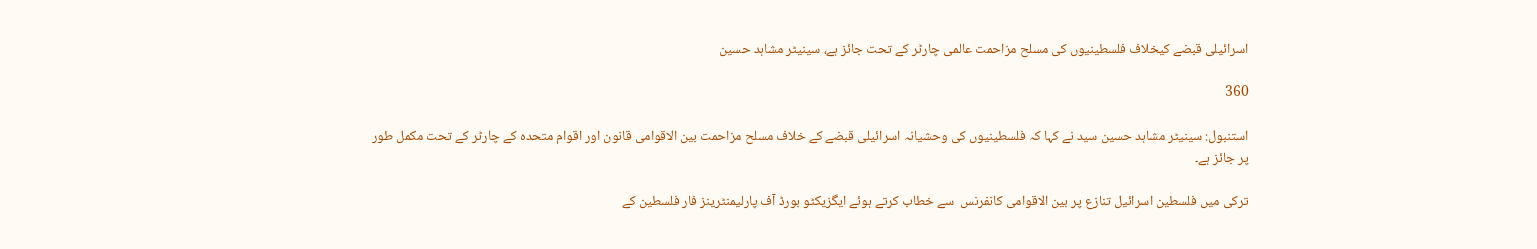اسرائیلی قبضے کیخلاف فلسطینیوں کی مسلح مزاحمت عالمی چارٹر کے تحت جائز ہے، سینیٹر مشاہد حسین

360

استنبول: سینیٹر مشاہد حسین سید نے کہا کہ فلسطینیوں کی وحشیانہ اسرائیلی قبضے کے خلاف مسلح مزاحمت بین الاقوامی قانون اور اقوام متحدہ کے چارٹر کے تحت مکمل طور پر جائز ہے۔

ترکی میں فلسطین اسرائیل تنازع پر بین الاقوامی کانفرنس  سے خطاب کرتے ہوئے ایگزیکٹو بورڈ آف پارلیمنٹرینز فار فلسطین کے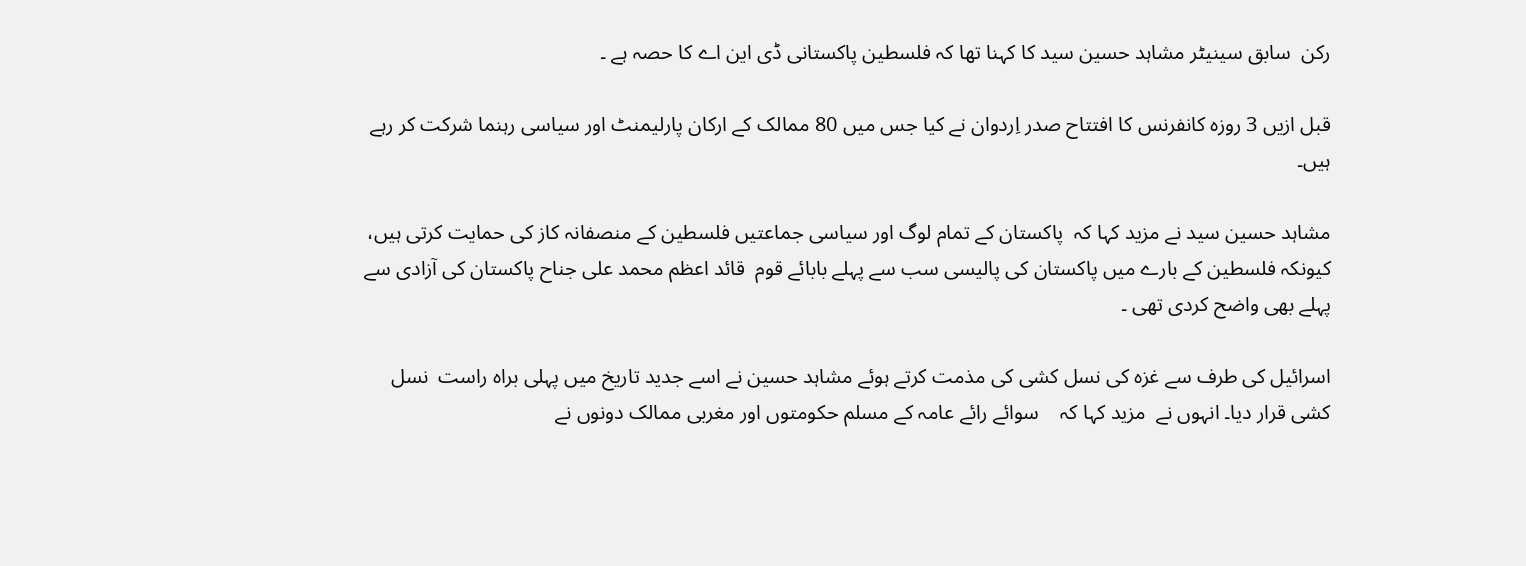رکن  سابق سینیٹر مشاہد حسین سید کا کہنا تھا کہ فلسطین پاکستانی ڈی این اے کا حصہ ہے ۔

قبل ازیں 3 روزہ کانفرنس کا افتتاح صدر اِردوان نے کیا جس میں 80 ممالک کے ارکان پارلیمنٹ اور سیاسی رہنما شرکت کر رہے ہیں۔

مشاہد حسین سید نے مزید کہا کہ  پاکستان کے تمام لوگ اور سیاسی جماعتیں فلسطین کے منصفانہ کاز کی حمایت کرتی ہیں، کیونکہ فلسطین کے بارے میں پاکستان کی پالیسی سب سے پہلے بابائے قوم  قائد اعظم محمد علی جناح پاکستان کی آزادی سے پہلے بھی واضح کردی تھی ۔

اسرائیل کی طرف سے غزہ کی نسل کشی کی مذمت کرتے ہوئے مشاہد حسین نے اسے جدید تاریخ میں پہلی براہ راست  نسل کشی قرار دیا۔ انہوں نے  مزید کہا کہ    سوائے رائے عامہ کے مسلم حکومتوں اور مغربی ممالک دونوں نے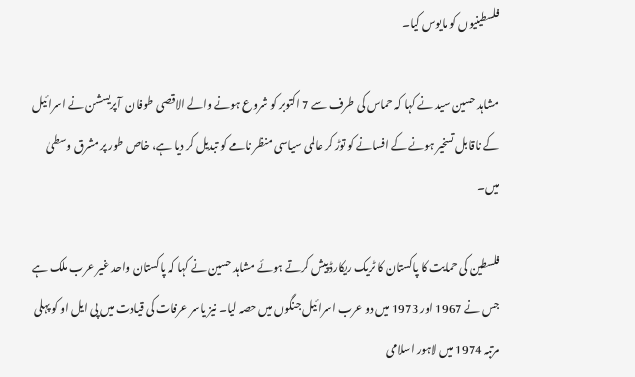فلسطینیوں کو مایوس کیا۔

مشاہد حسین سید نے کہا کہ حماس کی طرف سے 7 اکتوبر کو شروع ہونے والے الاقصی طوفان  آپریسشن نے اسرائیل کے ناقابل تسخیر ہونے کے افسانے کو توڑ کر عالمی سیاسی منظر نامے کو تبدیل کر دیا ہے، خاص طور پر مشرق وسطیٰ میں۔

فلسطین کی حمایت کا پاکستان کا ٹریک ریکارڈ پیش کرتے ہوئے مشاہد حسین نے کہا کہ پاکستان واحد غیر عرب ملک ہے جس نے 1967 اور 1973 میں دو عرب اسرائیل جنگوں میں حصہ لیا۔ نیز یاسر عرفات کی قیادت میں پی ایل او کو پہلی مرتبہ 1974 میں لاہور اسلامی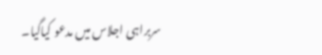سربراہی اجلاس میں مدعو کیاگیا۔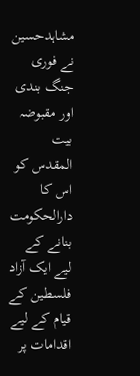مشاہدحسین  نے فوری جنگ بندی اور مقبوضہ بیت المقدس کو اس کا دارالحکومت بنانے کے لیے ایک آزاد فلسطین کے قیام کے لیے اقدامات پر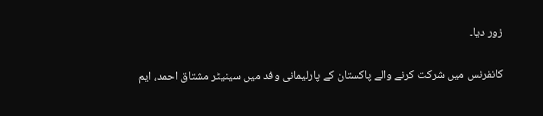زور دیا۔

کانفرنس میں شرکت کرنے والے پاکستان کے پارلیمانی وفد میں سینیٹر مشتاق احمد، ایم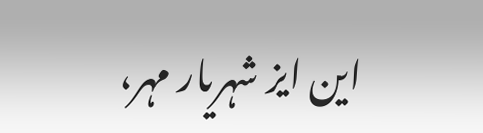این ایز شہریار مہر،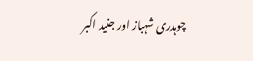چوہدری شہباز اور جنید اکبر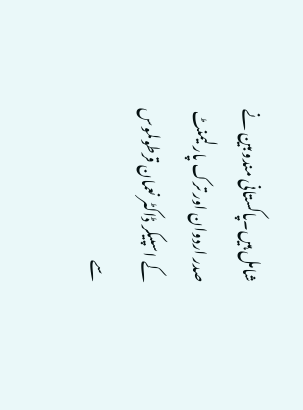شامل ہیں۔پاکستانی مندوبین نے صدر اردوان اور ترک پارلیمنٹ کے اسپیکر ڈاکٹر نعمان قرطولموس سے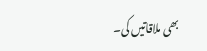بھی ملاقاتیں کی۔